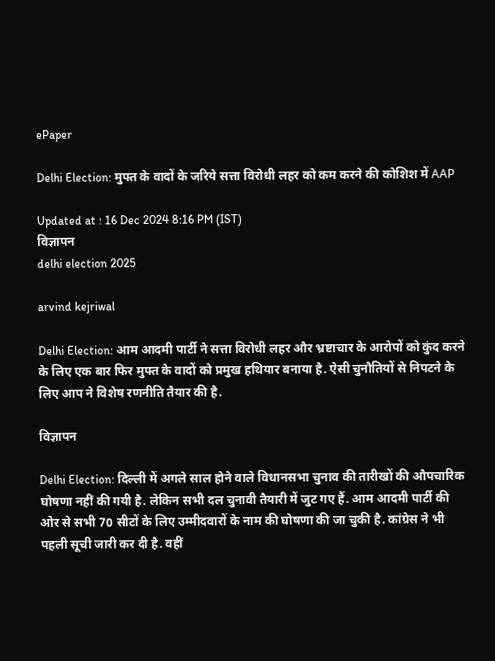ePaper

Delhi Election: मुफ्त के वादों के जरिये सत्ता विरोधी लहर को कम करने की कोशिश में AAP

Updated at : 16 Dec 2024 8:16 PM (IST)
विज्ञापन
delhi election 2025

arvind kejriwal

Delhi Election: आम आदमी पार्टी ने सत्ता विरोधी लहर और भ्रष्टाचार के आरोपों को कुंद करने के लिए एक बार फिर मुफ्त के वादों को प्रमुख हथियार बनाया है. ऐसी चुनौतियों से निपटने के लिए आप ने विशेष रणनीति तैयार की है.

विज्ञापन

Delhi Election: दिल्ली में अगले साल होने वाले विधानसभा चुनाव की तारीखों की औपचारिक घोषणा नहीं की गयी है. लेकिन सभी दल चुनावी तैयारी में जुट गए हैं. आम आदमी पार्टी की ओर से सभी 70 सीटों के लिए उम्मीदवारों के नाम की घोषणा की जा चुकी है. कांग्रेस ने भी पहली सूची जारी कर दी है. वहीं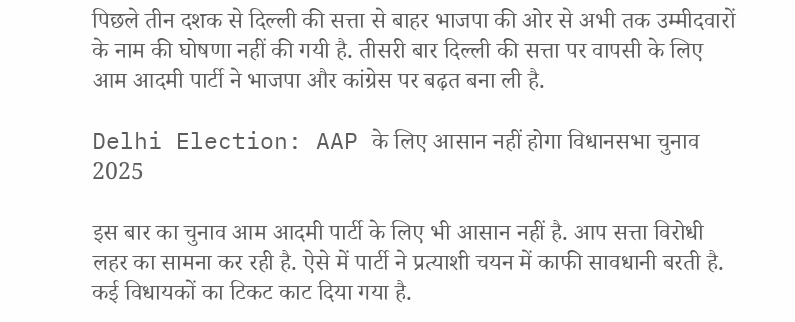पिछले तीन दशक से दिल्ली की सत्ता से बाहर भाजपा की ओर से अभी तक उम्मीदवारों के नाम की घोषणा नहीं की गयी है. तीसरी बार दिल्ली की सत्ता पर वापसी के लिए आम आदमी पार्टी ने भाजपा और कांग्रेस पर बढ़त बना ली है.

Delhi Election: AAP के लिए आसान नहीं होगा विधानसभा चुनाव 2025

इस बार का चुनाव आम आदमी पार्टी के लिए भी आसान नहीं है. आप सत्ता विरोधी लहर का सामना कर रही है. ऐसे में पार्टी ने प्रत्याशी चयन में काफी सावधानी बरती है. कई विधायकों का टिकट काट दिया गया है.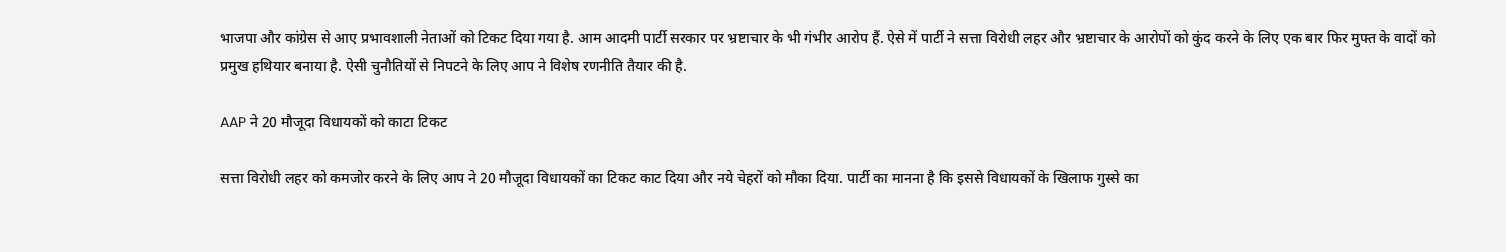भाजपा और कांग्रेस से आए प्रभावशाली नेताओं को टिकट दिया गया है. आम आदमी पार्टी सरकार पर भ्रष्टाचार के भी गंभीर आरोप हैं. ऐसे में पार्टी ने सत्ता विरोधी लहर और भ्रष्टाचार के आरोपों को कुंद करने के लिए एक बार फिर मुफ्त के वादों को प्रमुख हथियार बनाया है. ऐसी चुनौतियों से निपटने के लिए आप ने विशेष रणनीति तैयार की है.

AAP ने 20 मौजूदा विधायकों को काटा टिकट

सत्ता विरोधी लहर को कमजोर करने के लिए आप ने 20 मौजूदा विधायकों का टिकट काट दिया और नये चेहरों को मौका दिया. पार्टी का मानना है कि इससे विधायकों के खिलाफ गुस्से का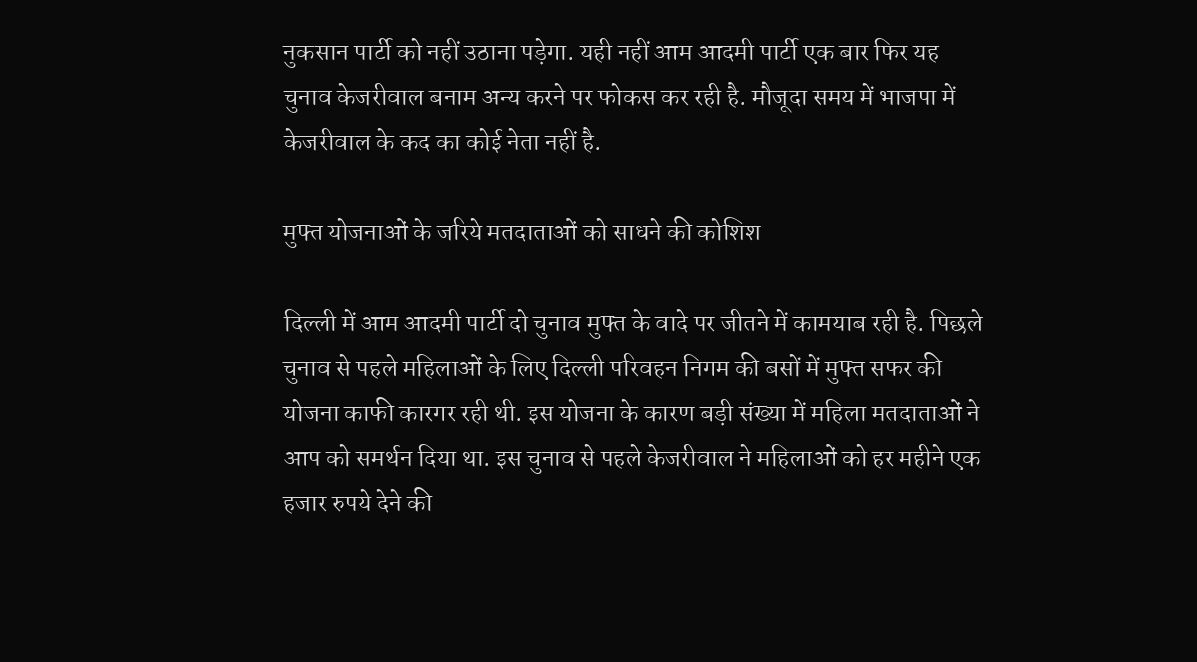नुकसान पार्टी को नहीं उठाना पड़ेगा. यही नहीं आम आदमी पार्टी एक बार फिर यह चुनाव केजरीवाल बनाम अन्य करने पर फोकस कर रही है. मौजूदा समय में भाजपा में केजरीवाल के कद का कोई नेता नहीं है.

मुफ्त योजनाओं के जरिये मतदाताओं को साधने की कोशिश

दिल्ली में आम आदमी पार्टी दो चुनाव मुफ्त के वादे पर जीतने में कामयाब रही है. पिछले चुनाव से पहले महिलाओं के लिए दिल्ली परिवहन निगम की बसों में मुफ्त सफर की योजना काफी कारगर रही थी. इस योजना के कारण बड़ी संख्या में महिला मतदाताओं ने आप को समर्थन दिया था. इस चुनाव से पहले केजरीवाल ने महिलाओं को हर महीने एक हजार रुपये देने की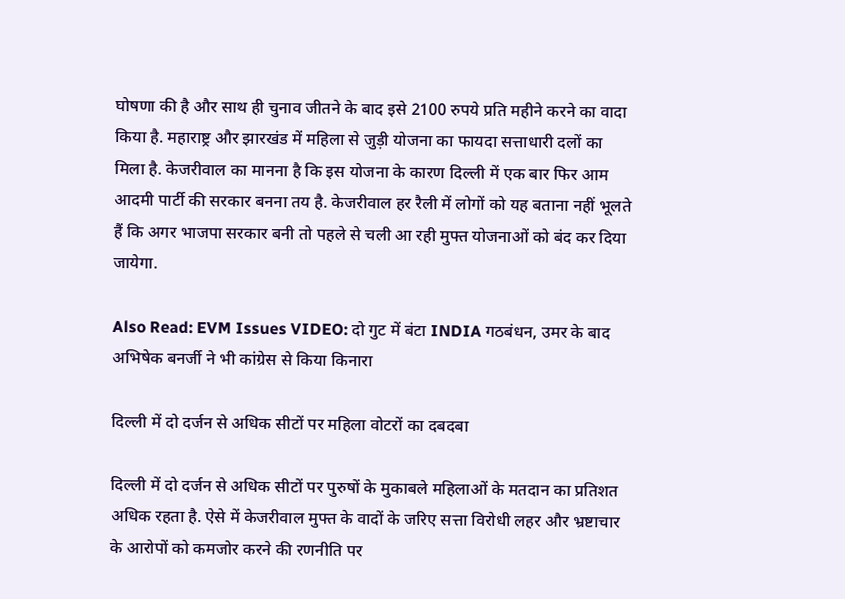घोषणा की है और साथ ही चुनाव जीतने के बाद इसे 2100 रुपये प्रति महीने करने का वादा किया है. महाराष्ट्र और झारखंड में महिला से जुड़ी योजना का फायदा सत्ताधारी दलों का मिला है. केजरीवाल का मानना है कि इस योजना के कारण दिल्ली में एक बार फिर आम आदमी पार्टी की सरकार बनना तय है. केजरीवाल हर रैली में लोगों को यह बताना नहीं भूलते हैं कि अगर भाजपा सरकार बनी तो पहले से चली आ रही मुफ्त योजनाओं को बंद कर दिया जायेगा.

Also Read: EVM Issues VIDEO: दो गुट में बंटा INDIA गठबंधन, उमर के बाद अभिषेक बनर्जी ने भी कांग्रेस से किया किनारा

दिल्ली में दो दर्जन से अधिक सीटों पर महिला वोटरों का दबदबा

दिल्ली में दो दर्जन से अधिक सीटों पर पुरुषों के मुकाबले महिलाओं के मतदान का प्रतिशत अधिक रहता है. ऐसे में केजरीवाल मुफ्त के वादों के जरिए सत्ता विरोधी लहर और भ्रष्टाचार के आरोपों को कमजोर करने की रणनीति पर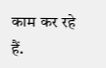काम कर रहे हैं.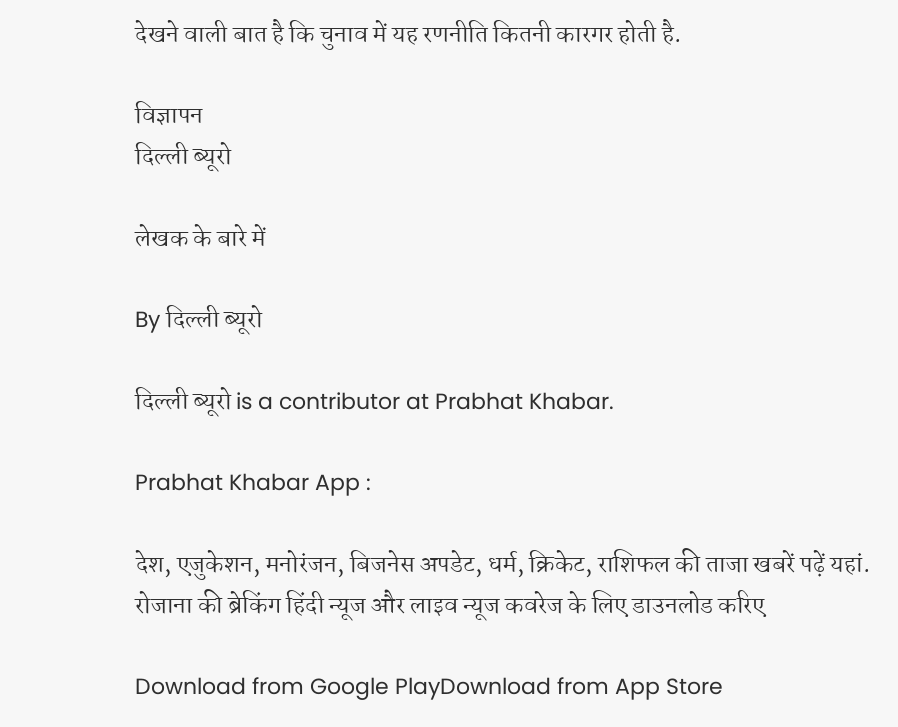देखने वाली बात है कि चुनाव में यह रणनीति कितनी कारगर होती है.

विज्ञापन
दिल्ली ब्यूरो

लेखक के बारे में

By दिल्ली ब्यूरो

दिल्ली ब्यूरो is a contributor at Prabhat Khabar.

Prabhat Khabar App :

देश, एजुकेशन, मनोरंजन, बिजनेस अपडेट, धर्म, क्रिकेट, राशिफल की ताजा खबरें पढ़ें यहां. रोजाना की ब्रेकिंग हिंदी न्यूज और लाइव न्यूज कवरेज के लिए डाउनलोड करिए

Download from Google PlayDownload from App Store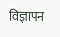विज्ञापन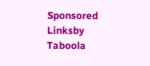Sponsored Linksby Taboola